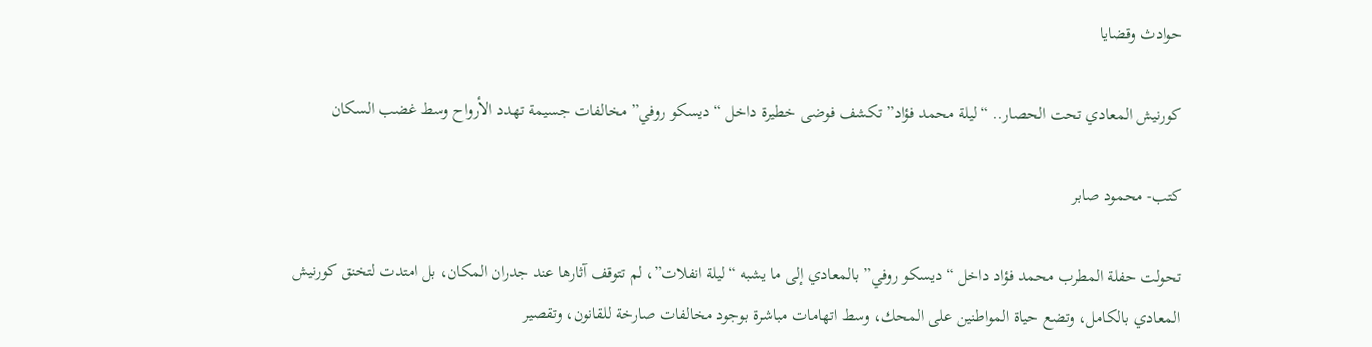حوادث وقضايا

كورنيش المعادي تحت الحصار.. “ليلة محمد فؤاد” تكشف فوضى خطيرة داخل “ديسكو روفي” مخالفات جسيمة تهدد الأرواح وسط غضب السكان

كتب- محمود صابر

تحولت حفلة المطرب محمد فؤاد داخل “ديسكو روفي” بالمعادي إلى ما يشبه “ليلة انفلات”، لم تتوقف آثارها عند جدران المكان، بل امتدت لتخنق كورنيش المعادي بالكامل، وتضع حياة المواطنين على المحك، وسط اتهامات مباشرة بوجود مخالفات صارخة للقانون، وتقصير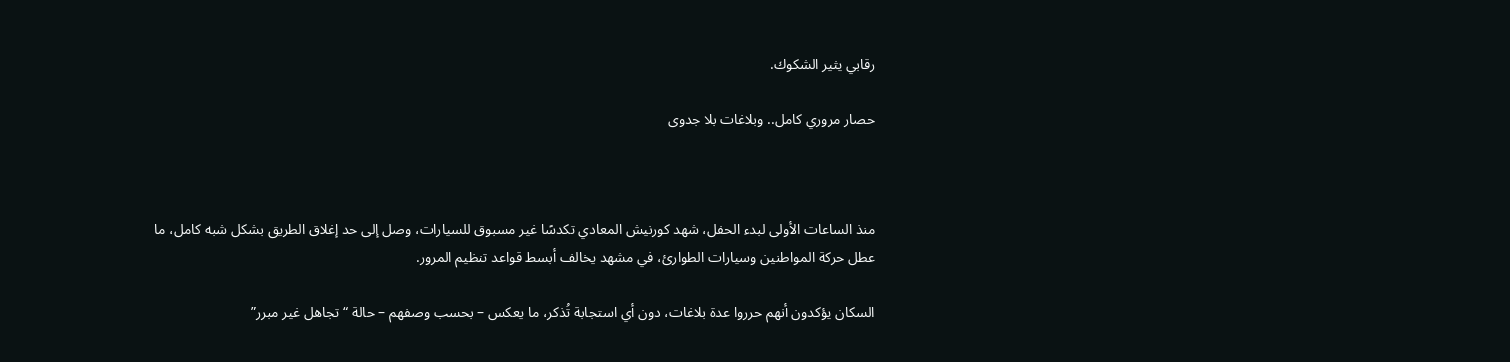رقابي يثير الشكوك.

حصار مروري كامل.. وبلاغات بلا جدوى



منذ الساعات الأولى لبدء الحفل، شهد كورنيش المعادي تكدسًا غير مسبوق للسيارات، وصل إلى حد إغلاق الطريق بشكل شبه كامل، ما عطل حركة المواطنين وسيارات الطوارئ، في مشهد يخالف أبسط قواعد تنظيم المرور.

السكان يؤكدون أنهم حرروا عدة بلاغات، دون أي استجابة تُذكر، ما يعكس – بحسب وصفهم – حالة “تجاهل غير مبرر”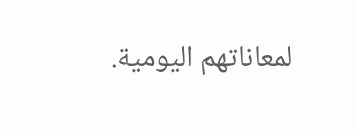لمعاناتهم اليومية.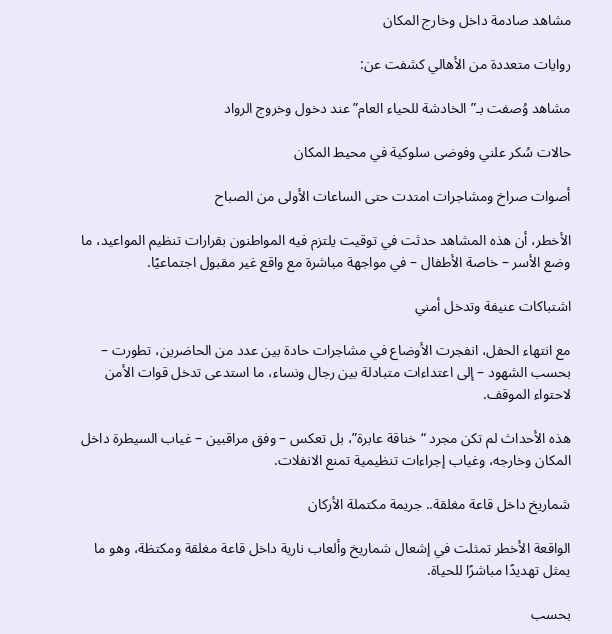مشاهد صادمة داخل وخارج المكان

روايات متعددة من الأهالي كشفت عن:

مشاهد وُصفت بـ”الخادشة للحياء العام” عند دخول وخروج الرواد

حالات سُكر علني وفوضى سلوكية في محيط المكان

أصوات صراخ ومشاجرات امتدت حتى الساعات الأولى من الصباح

الأخطر، أن هذه المشاهد حدثت في توقيت يلتزم فيه المواطنون بقرارات تنظيم المواعيد، ما وضع الأسر – خاصة الأطفال – في مواجهة مباشرة مع واقع غير مقبول اجتماعيًا.

اشتباكات عنيفة وتدخل أمني

مع انتهاء الحفل، انفجرت الأوضاع في مشاجرات حادة بين عدد من الحاضرين، تطورت – بحسب الشهود – إلى اعتداءات متبادلة بين رجال ونساء، ما استدعى تدخل قوات الأمن لاحتواء الموقف.

هذه الأحداث لم تكن مجرد “خناقة عابرة”، بل تعكس – وفق مراقبين – غياب السيطرة داخل المكان وخارجه، وغياب إجراءات تنظيمية تمنع الانفلات.

شماريخ داخل قاعة مغلقة.. جريمة مكتملة الأركان

الواقعة الأخطر تمثلت في إشعال شماريخ وألعاب نارية داخل قاعة مغلقة ومكتظة، وهو ما يمثل تهديدًا مباشرًا للحياة.

بحسب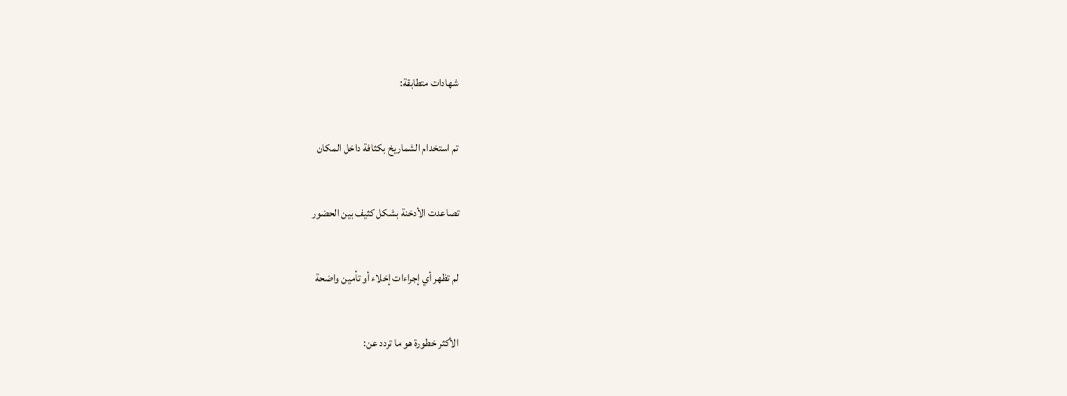شهادات متطابقة:

تم استخدام الشماريخ بكثافة داخل المكان

تصاعدت الأدخنة بشكل كثيف بين الحضور

لم تظهر أي إجراءات إخلاء أو تأمين واضحة

الأكثر خطورة هو ما تردد عن: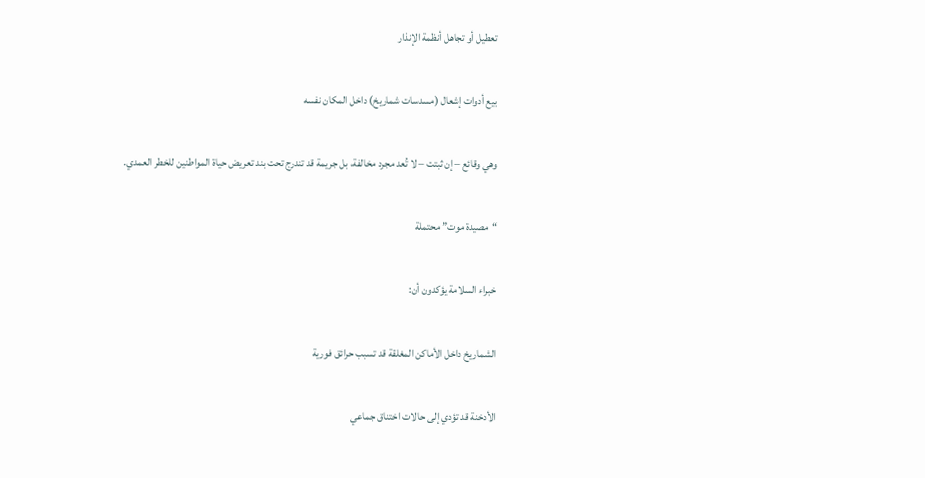تعطيل أو تجاهل أنظمة الإنذار

بيع أدوات إشعال (مسدسات شماريخ) داخل المكان نفسه

وهي وقائع – إن ثبتت – لا تُعد مجرد مخالفة، بل جريمة قد تندرج تحت بند تعريض حياة المواطنين للخطر العمدي.

“مصيدة موت” محتملة

خبراء السلامة يؤكدون أن:

الشماريخ داخل الأماكن المغلقة قد تسبب حرائق فورية

الأدخنة قد تؤدي إلى حالات اختناق جماعي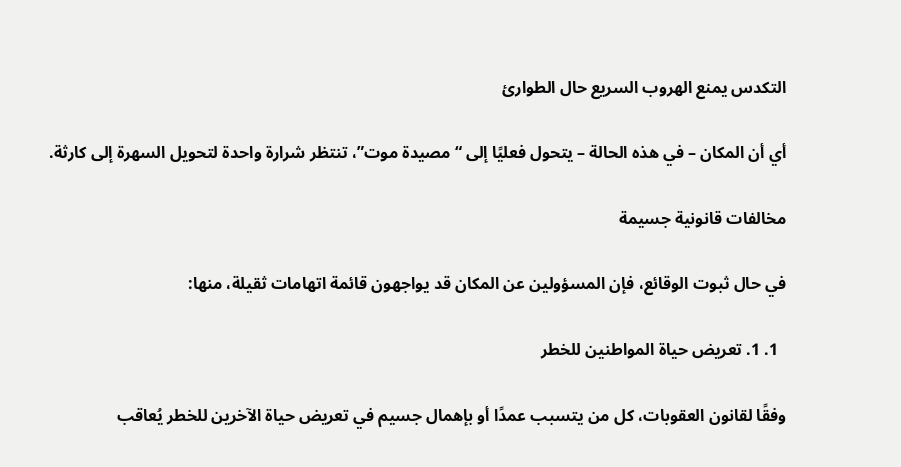التكدس يمنع الهروب السريع حال الطوارئ

أي أن المكان – في هذه الحالة – يتحول فعليًا إلى “مصيدة موت”، تنتظر شرارة واحدة لتحويل السهرة إلى كارثة.

مخالفات قانونية جسيمة

في حال ثبوت الوقائع، فإن المسؤولين عن المكان قد يواجهون قائمة اتهامات ثقيلة، منها:

  1. 1. تعريض حياة المواطنين للخطر

وفقًا لقانون العقوبات، كل من يتسبب عمدًا أو بإهمال جسيم في تعريض حياة الآخرين للخطر يُعاقب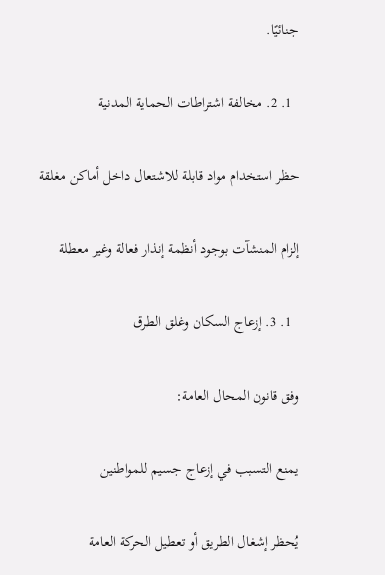جنائيًا.

  1. 2. مخالفة اشتراطات الحماية المدنية

حظر استخدام مواد قابلة للاشتعال داخل أماكن مغلقة

إلزام المنشآت بوجود أنظمة إنذار فعالة وغير معطلة

  1. 3. إزعاج السكان وغلق الطرق

وفق قانون المحال العامة:

يمنع التسبب في إزعاج جسيم للمواطنين

يُحظر إشغال الطريق أو تعطيل الحركة العامة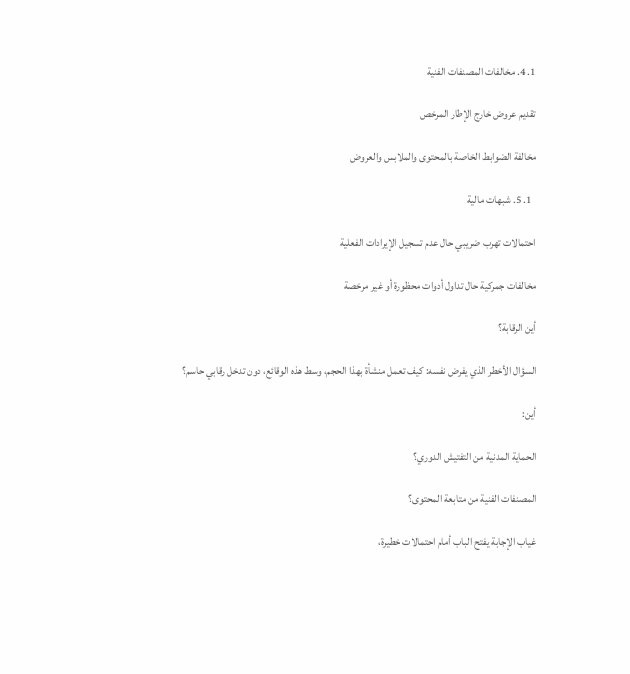1. 4. مخالفات المصنفات الفنية

تقديم عروض خارج الإطار المرخص

مخالفة الضوابط الخاصة بالمحتوى والملابس والعروض

  1. 5. شبهات مالية

احتمالات تهرب ضريبي حال عدم تسجيل الإيرادات الفعلية

مخالفات جمركية حال تداول أدوات محظورة أو غير مرخصة

أين الرقابة؟

السؤال الأخطر الذي يفرض نفسه: كيف تعمل منشأة بهذا الحجم، وسط هذه الوقائع، دون تدخل رقابي حاسم؟

أين:

الحماية المدنية من التفتيش الدوري؟

المصنفات الفنية من متابعة المحتوى؟

غياب الإجابة يفتح الباب أمام احتمالات خطيرة،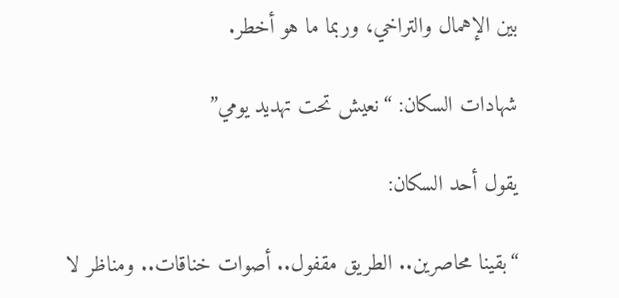بين الإهمال والتراخي، وربما ما هو أخطر.

شهادات السكان: “نعيش تحت تهديد يومي”

يقول أحد السكان:

“بقينا محاصرين.. الطريق مقفول.. أصوات خناقات.. ومناظر لا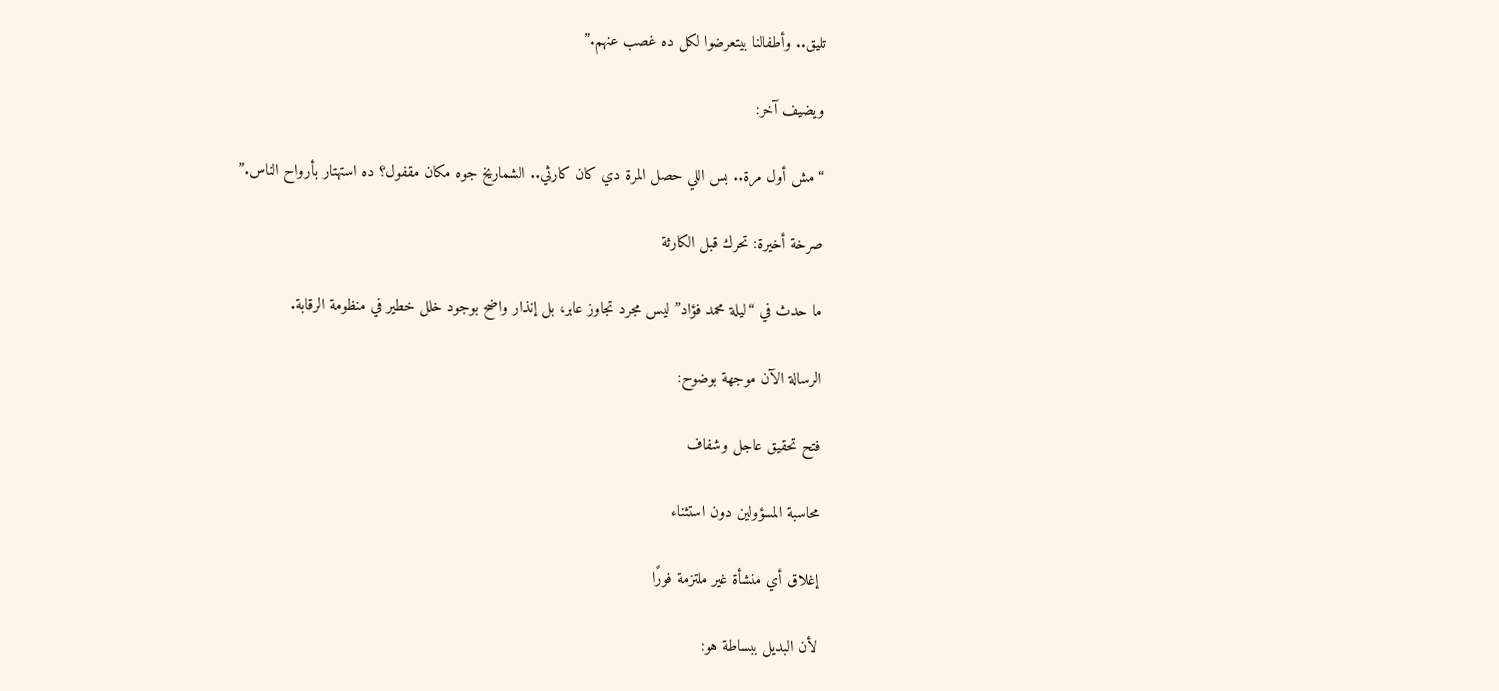تليق.. وأطفالنا بيتعرضوا لكل ده غصب عنهم.”

ويضيف آخر:

“مش أول مرة.. بس اللي حصل المرة دي كان كارثي.. الشماريخ جوه مكان مقفول؟ ده استهتار بأرواح الناس.”

صرخة أخيرة: تحرك قبل الكارثة

ما حدث في “ليلة محمد فؤاد” ليس مجرد تجاوز عابر، بل إنذار واضح بوجود خلل خطير في منظومة الرقابة.

الرسالة الآن موجهة بوضوح:

فتح تحقيق عاجل وشفاف

محاسبة المسؤولين دون استثناء

إغلاق أي منشأة غير ملتزمة فورًا

لأن البديل ببساطة هو: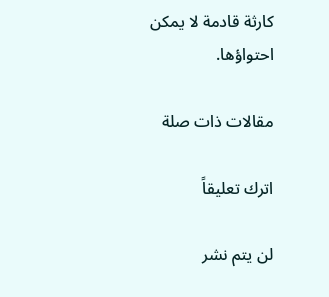كارثة قادمة لا يمكن احتواؤها.

مقالات ذات صلة

اترك تعليقاً

لن يتم نشر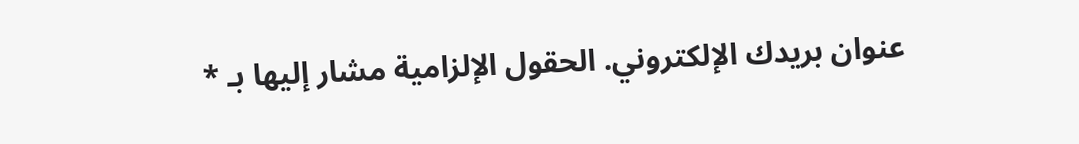عنوان بريدك الإلكتروني. الحقول الإلزامية مشار إليها بـ *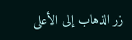زر الذهاب إلى الأعلى